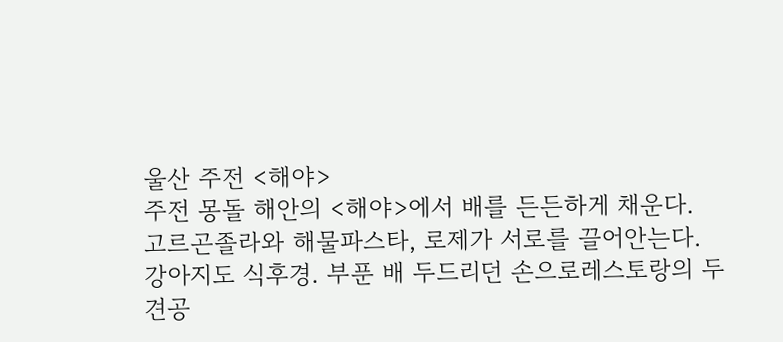울산 주전 <해야>
주전 몽돌 해안의 <해야>에서 배를 든든하게 채운다.
고르곤졸라와 해물파스타, 로제가 서로를 끌어안는다.
강아지도 식후경. 부푼 배 두드리던 손으로레스토랑의 두 견공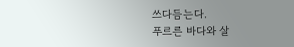쓰다듬는다.
푸르른 바다와 살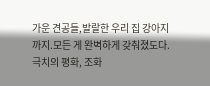가운 견공들,발랄한 우리 집 강아지까지.모든 게 완벽하게 갖춰졌도다.극치의 평화, 조화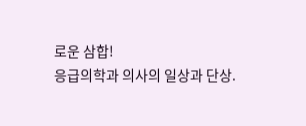로운 삼합!
응급의학과 의사의 일상과 단상.